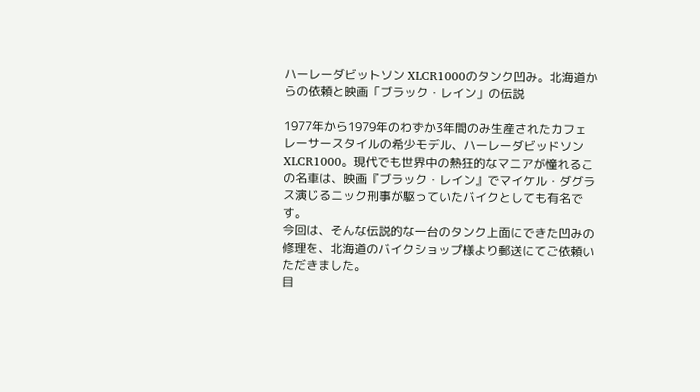ハーレーダビットソン XLCR1000のタンク凹み。北海道からの依頼と映画「ブラック・レイン」の伝説

1977年から1979年のわずか3年間のみ生産されたカフェレーサースタイルの希少モデル、ハーレーダビッドソン XLCR1000。現代でも世界中の熱狂的なマニアが憧れるこの名車は、映画『ブラック・レイン』でマイケル・ダグラス演じるニック刑事が駆っていたバイクとしても有名です。
今回は、そんな伝説的な一台のタンク上面にできた凹みの修理を、北海道のバイクショップ様より郵送にてご依頼いただきました。
目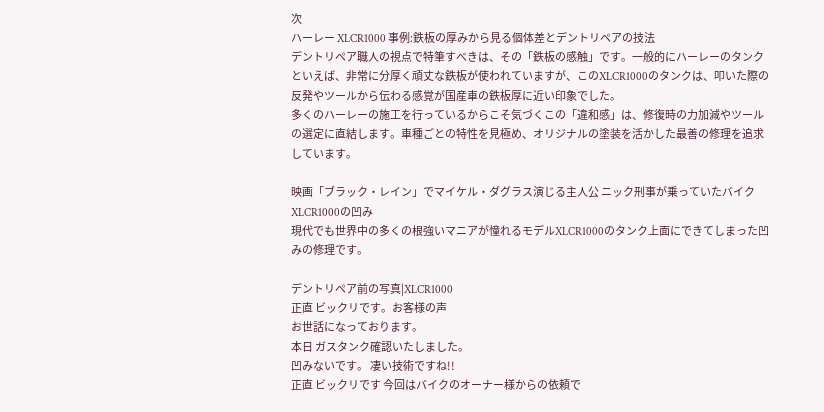次
ハーレー XLCR1000 事例:鉄板の厚みから見る個体差とデントリペアの技法
デントリペア職人の視点で特筆すべきは、その「鉄板の感触」です。一般的にハーレーのタンクといえば、非常に分厚く頑丈な鉄板が使われていますが、このXLCR1000のタンクは、叩いた際の反発やツールから伝わる感覚が国産車の鉄板厚に近い印象でした。
多くのハーレーの施工を行っているからこそ気づくこの「違和感」は、修復時の力加減やツールの選定に直結します。車種ごとの特性を見極め、オリジナルの塗装を活かした最善の修理を追求しています。

映画「ブラック・レイン」でマイケル・ダグラス演じる主人公 ニック刑事が乗っていたバイクXLCR1000の凹み
現代でも世界中の多くの根強いマニアが憧れるモデルXLCR1000のタンク上面にできてしまった凹みの修理です。

デントリペア前の写真|XLCR1000
正直 ビックリです。お客様の声
お世話になっております。
本日 ガスタンク確認いたしました。
凹みないです。 凄い技術ですね!!
正直 ビックリです 今回はバイクのオーナー様からの依頼で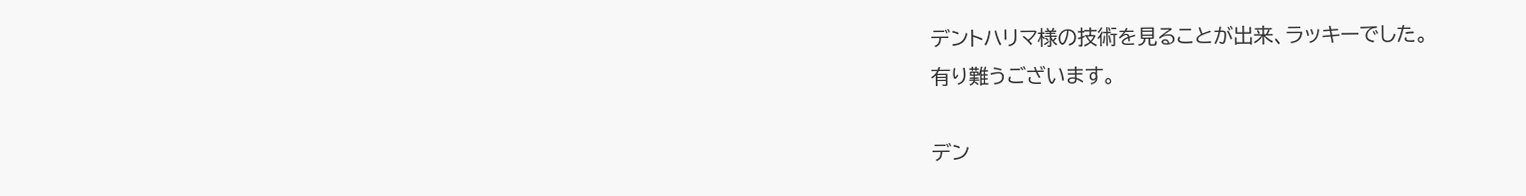デントハリマ様の技術を見ることが出来、ラッキーでした。
有り難うございます。

デン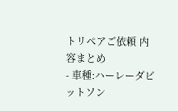トリペアご依頼 内容まとめ
- 車種:ハーレーダビットソン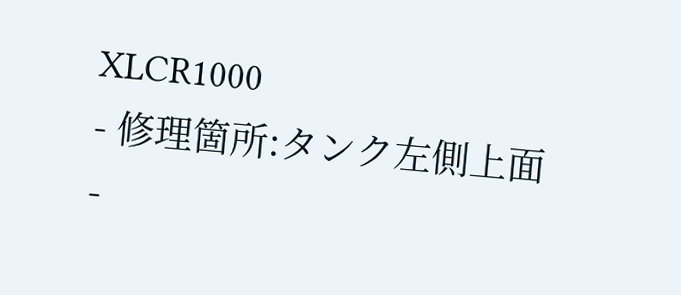XLCR1000
- 修理箇所:タンク左側上面
-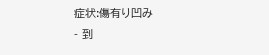症状:傷有り凹み
- 到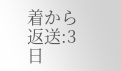着から返送:3日